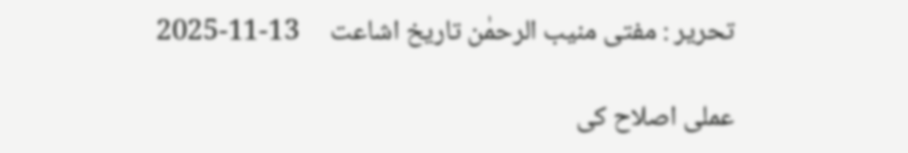تحریر : مفتی منیب الرحمٰن تاریخ اشاعت     13-11-2025

عملی اصلاح کی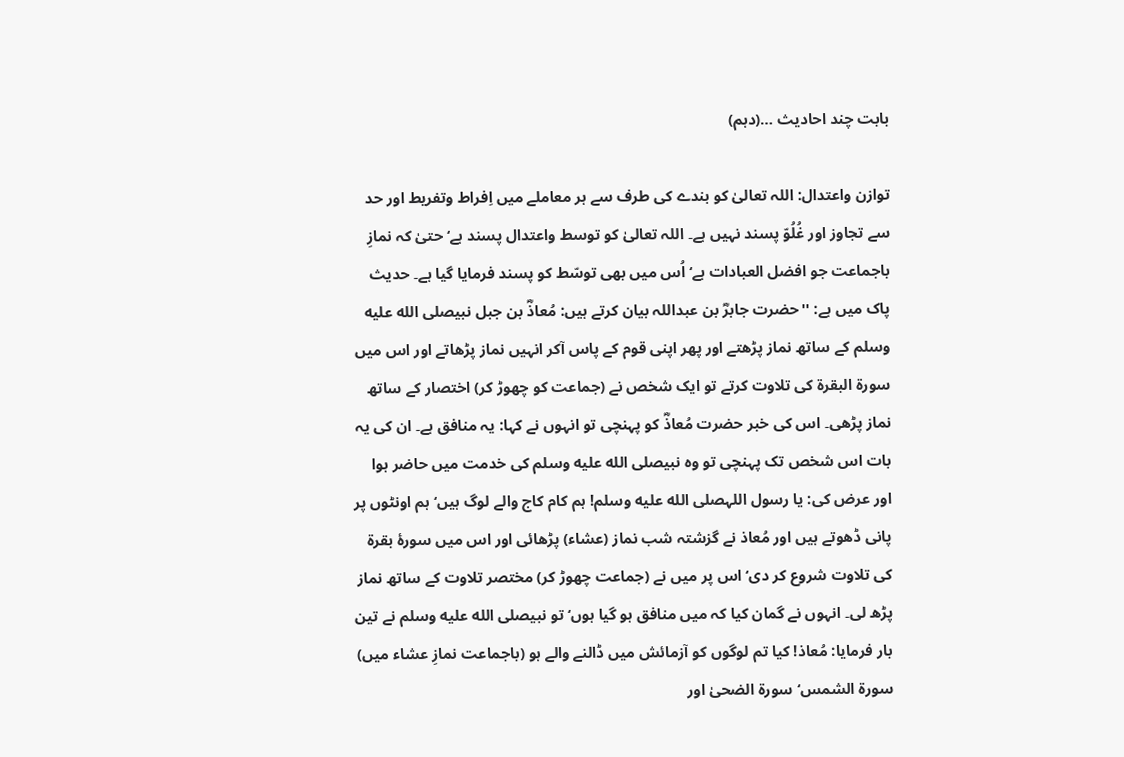بابت چند احادیث …(دہم)

توازن واعتدال: اللہ تعالیٰ کو بندے کی طرف سے ہر معاملے میں اِفراط وتفریط اور حد سے تجاوز اور غُلُوّ پسند نہیں ہے۔ اللہ تعالیٰ کو توسط واعتدال پسند ہے‘ حتیٰ کہ نمازِ باجماعت جو افضل العبادات ہے‘ اُس میں بھی توسّط کو پسند فرمایا گیا ہے۔ حدیث پاک میں ہے: ''حضرت جابرؓ بن عبداللہ بیان کرتے ہیں: مُعاذؓ بن جبل نبیصلى الله عليه وسلم کے ساتھ نماز پڑھتے اور پھر اپنی قوم کے پاس آکر انہیں نماز پڑھاتے اور اس میں سورۃ البقرۃ کی تلاوت کرتے تو ایک شخص نے (جماعت کو چھوڑ کر) اختصار کے ساتھ نماز پڑھی۔ اس کی خبر حضرت مُعاذؓ کو پہنچی تو انہوں نے کہا: یہ منافق ہے۔ ان کی یہ بات اس شخص تک پہنچی تو وہ نبیصلى الله عليه وسلم کی خدمت میں حاضر ہوا اور عرض کی: یا رسول اللہصلى الله عليه وسلم! ہم کام کاج والے لوگ ہیں‘ ہم اونٹوں پر پانی ڈھوتے ہیں اور مُعاذ نے گزشتہ شب نماز (عشاء) پڑھائی اور اس میں سورۂ بقرۃ کی تلاوت شروع کر دی‘ اس پر میں نے (جماعت چھوڑ کر) مختصر تلاوت کے ساتھ نماز پڑھ لی۔ انہوں نے گمان کیا کہ میں منافق ہو گیا ہوں‘ تو نبیصلى الله عليه وسلم نے تین بار فرمایا: مُعاذ! کیا تم لوگوں کو آزمائش میں ڈالنے والے ہو (باجماعت نمازِ عشاء میں) سورۃ الشمس‘ سورۃ الضحیٰ اور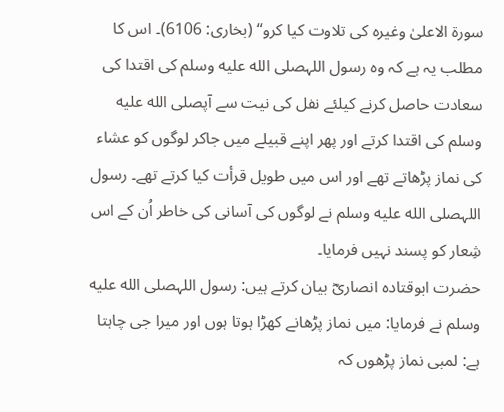سورۃ الاعلیٰ وغیرہ کی تلاوت کیا کرو‘‘ (بخاری: 6106)۔ اس کا مطلب یہ ہے کہ وہ رسول اللہصلى الله عليه وسلم کی اقتدا کی سعادت حاصل کرنے کیلئے نفل کی نیت سے آپصلى الله عليه وسلم کی اقتدا کرتے اور پھر اپنے قبیلے میں جاکر لوگوں کو عشاء کی نماز پڑھاتے تھے اور اس میں طویل قرأت کیا کرتے تھے۔ رسول اللہصلى الله عليه وسلم نے لوگوں کی آسانی کی خاطر اُن کے اس شِعار کو پسند نہیں فرمایا۔
حضرت ابوقتادہ انصاریؓ بیان کرتے ہیں: رسول اللہصلى الله عليه وسلم نے فرمایا: میں نماز پڑھانے کھڑا ہوتا ہوں اور میرا جی چاہتا ہے: لمبی نماز پڑھوں کہ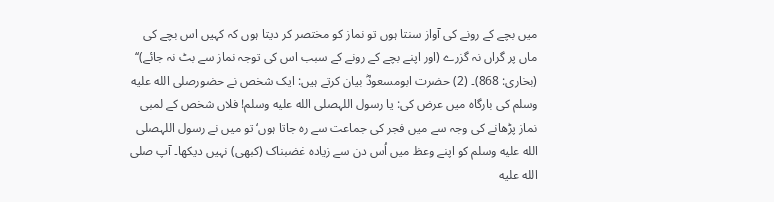میں بچے کے رونے کی آواز سنتا ہوں تو نماز کو مختصر کر دیتا ہوں کہ کہیں اس بچے کی ماں پر گراں نہ گزرے (اور اپنے بچے کے رونے کے سبب اس کی توجہ نماز سے بٹ نہ جائے)‘‘ (بخاری: 868)۔ (2) حضرت ابومسعودؓ بیان کرتے ہیں: ایک شخص نے حضورصلى الله عليه وسلم کی بارگاہ میں عرض کی: یا رسول اللہصلى الله عليه وسلم! فلاں شخص کے لمبی نماز پڑھانے کی وجہ سے میں فجر کی جماعت سے رہ جاتا ہوں‘ تو میں نے رسول اللہصلى الله عليه وسلم کو اپنے وعظ میں اُس دن سے زیادہ غضبناک (کبھی) نہیں دیکھا۔ آپ صلى الله عليه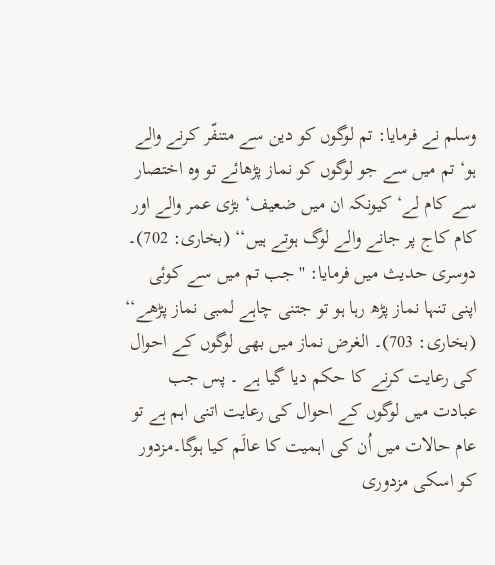وسلم نے فرمایا: تم لوگوں کو دین سے متنفّر کرنے والے ہو‘ تم میں سے جو لوگوں کو نماز پڑھائے تو وہ اختصار سے کام لے‘ کیونکہ ان میں ضعیف‘ بڑی عمر والے اور کام کاج پر جانے والے لوگ ہوتے ہیں‘‘ (بخاری: 702)۔ دوسری حدیث میں فرمایا: ''جب تم میں سے کوئی اپنی تنہا نماز پڑھ رہا ہو تو جتنی چاہے لمبی نماز پڑھے‘‘ (بخاری: 703)۔ الغرض نماز میں بھی لوگوں کے احوال کی رعایت کرنے کا حکم دیا گیا ہے ۔ پس جب عبادت میں لوگوں کے احوال کی رعایت اتنی اہم ہے تو عام حالات میں اُن کی اہمیت کا عالَم کیا ہوگا۔مزدور کو اسکی مزدوری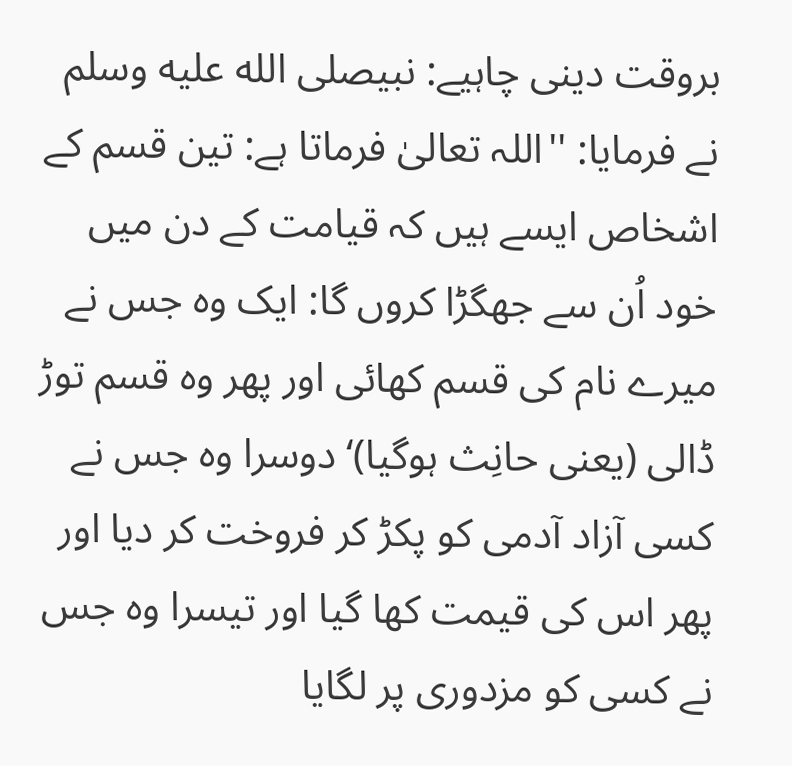بروقت دینی چاہیے: نبیصلى الله عليه وسلم نے فرمایا: ''اللہ تعالیٰ فرماتا ہے: تین قسم کے اشخاص ایسے ہیں کہ قیامت کے دن میں خود اُن سے جھگڑا کروں گا: ایک وہ جس نے میرے نام کی قسم کھائی اور پھر وہ قسم توڑ ڈالی (یعنی حانِث ہوگیا)‘ دوسرا وہ جس نے کسی آزاد آدمی کو پکڑ کر فروخت کر دیا اور پھر اس کی قیمت کھا گیا اور تیسرا وہ جس نے کسی کو مزدوری پر لگایا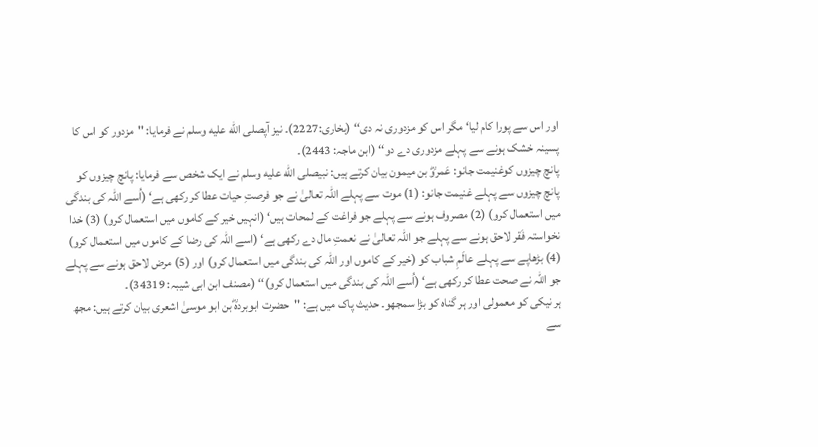اور اس سے پورا کام لیا‘ مگر اس کو مزدوری نہ دی‘‘ (بخاری:2227)۔ نیز آپصلى الله عليه وسلم نے فرمایا: ''مزدور کو اس کا پسینہ خشک ہونے سے پہلے مزدوری دے دو‘‘ (ابن ماجہ: 2443)۔
پانچ چیزوں کوغنیمت جانو: عَمروؓ بن میمون بیان کرتے ہیں: نبیصلى الله عليه وسلم نے ایک شخص سے فرمایا: پانچ چیزوں کو پانچ چیزوں سے پہلے غنیمت جانو: (1) موت سے پہلے اللہ تعالیٰ نے جو فرصتِ حیات عطا کر رکھی ہے‘ (اُسے اللہ کی بندگی میں استعمال کرو) (2) مصروف ہونے سے پہلے جو فراغت کے لمحات ہیں‘ (انہیں خیر کے کاموں میں استعمال کرو) (3) خدا نخواستہ فَقر لاحق ہونے سے پہلے جو اللہ تعالیٰ نے نعمتِ مال دے رکھی ہے‘ (اسے اللہ کی رضا کے کاموں میں استعمال کرو) (4) بڑھاپے سے پہلے عالَمِ شباب کو (خیر کے کاموں اور اللہ کی بندگی میں استعمال کرو) اور (5) مرض لاحق ہونے سے پہلے جو اللہ نے صحت عطا کر رکھی ہے‘ (اُسے اللہ کی بندگی میں استعمال کرو)‘‘ (مصنف ابن ابی شیبہ: 34319)۔
ہر نیکی کو معمولی اور ہر گناہ کو بڑا سمجھو۔ حدیث پاک میں ہے: ''حضرت ابوبردہؓ بن ابو موسیٰ اشعری بیان کرتے ہیں: مجھ سے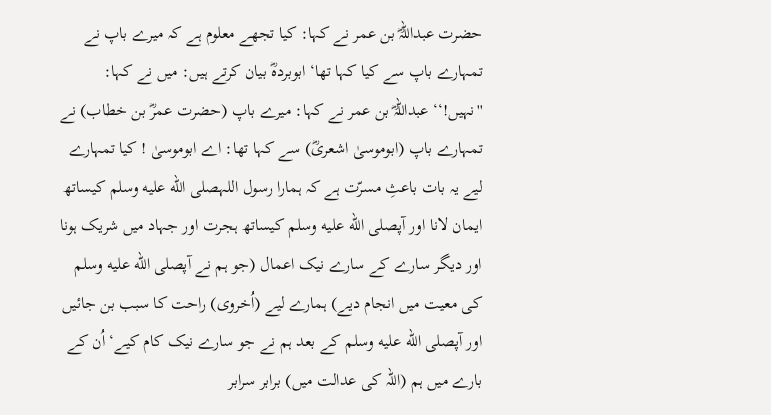حضرت عبداللہؓ بن عمر نے کہا: کیا تجھے معلوم ہے کہ میرے باپ نے تمہارے باپ سے کیا کہا تھا‘ ابوبردہؓ بیان کرتے ہیں: میں نے کہا: ''نہیں!‘‘ عبداللہؓ بن عمر نے کہا: میرے باپ (حضرت عمرؓ بن خطاب) نے تمہارے باپ (ابوموسیٰ اشعریؓ) سے کہا تھا: اے ابوموسیٰ ! کیا تمہارے لیے یہ بات باعثِ مسرّت ہے کہ ہمارا رسول اللہصلى الله عليه وسلم کیساتھ ایمان لانا اور آپصلى الله عليه وسلم کیساتھ ہجرت اور جہاد میں شریک ہونا اور دیگر سارے کے سارے نیک اعمال (جو ہم نے آپصلى الله عليه وسلم کی معیت میں انجام دیے) ہمارے لیے (اُخروی) راحت کا سبب بن جائیں اور آپصلى الله عليه وسلم کے بعد ہم نے جو سارے نیک کام کیے‘ اُن کے بارے میں ہم (اللہ کی عدالت میں) برابر سرابر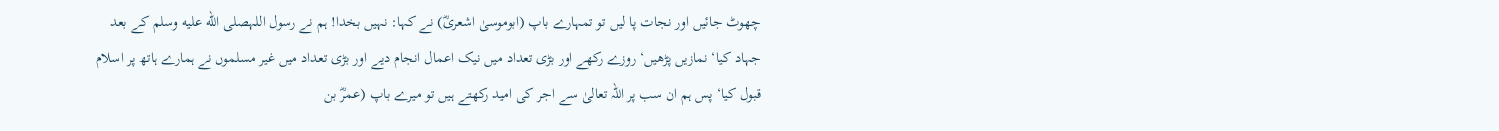چھوٹ جائیں اور نجات پا لیں تو تمہارے باپ (ابوموسیٰ اشعریؓ) نے کہا: نہیں بخدا! ہم نے رسول اللہصلى الله عليه وسلم کے بعد جہاد کیا‘ نمازیں پڑھیں‘ روزے رکھے اور بڑی تعداد میں نیک اعمال انجام دیے اور بڑی تعداد میں غیر مسلموں نے ہمارے ہاتھ پر اسلام قبول کیا‘ پس ہم ان سب پر اللہ تعالیٰ سے اجر کی امید رکھتے ہیں تو میرے باپ (عمرؓ بن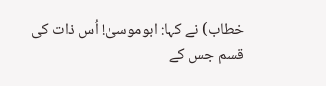خطاب) نے کہا: ابوموسیٰ! اُس ذات کی قسم جس کے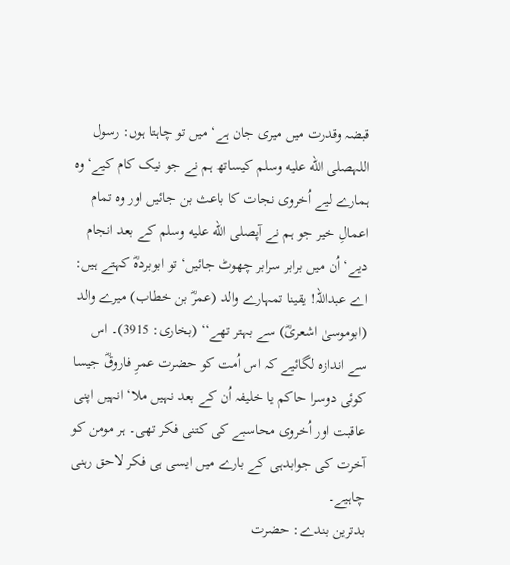قبضہ وقدرت میں میری جان ہے‘ میں تو چاہتا ہوں: رسول اللہصلى الله عليه وسلم کیساتھ ہم نے جو نیک کام کیے‘ وہ ہمارے لیے اُخروی نجات کا باعث بن جائیں اور وہ تمام اعمالِ خیر جو ہم نے آپصلى الله عليه وسلم کے بعد انجام دیے‘ اُن میں برابر سرابر چھوٹ جائیں‘ تو ابوبردہؓ کہتے ہیں: اے عبداللہ! یقینا تمہارے والد (عمرؓ بن خطاب) میرے والد (ابوموسیٰ اشعریؓ) سے بہتر تھے‘‘ (بخاری: 3915)۔ اس سے اندازہ لگائیے کہ اس اُمت کو حضرت عمرِ فاروقؓ جیسا کوئی دوسرا حاکم یا خلیفہ اُن کے بعد نہیں ملا‘ انہیں اپنی عاقبت اور اُخروی محاسبے کی کتنی فکر تھی۔ ہر مومن کو آخرت کی جوابدہی کے بارے میں ایسی ہی فکر لاحق رہنی چاہیے۔
بدترین بندے: حضرت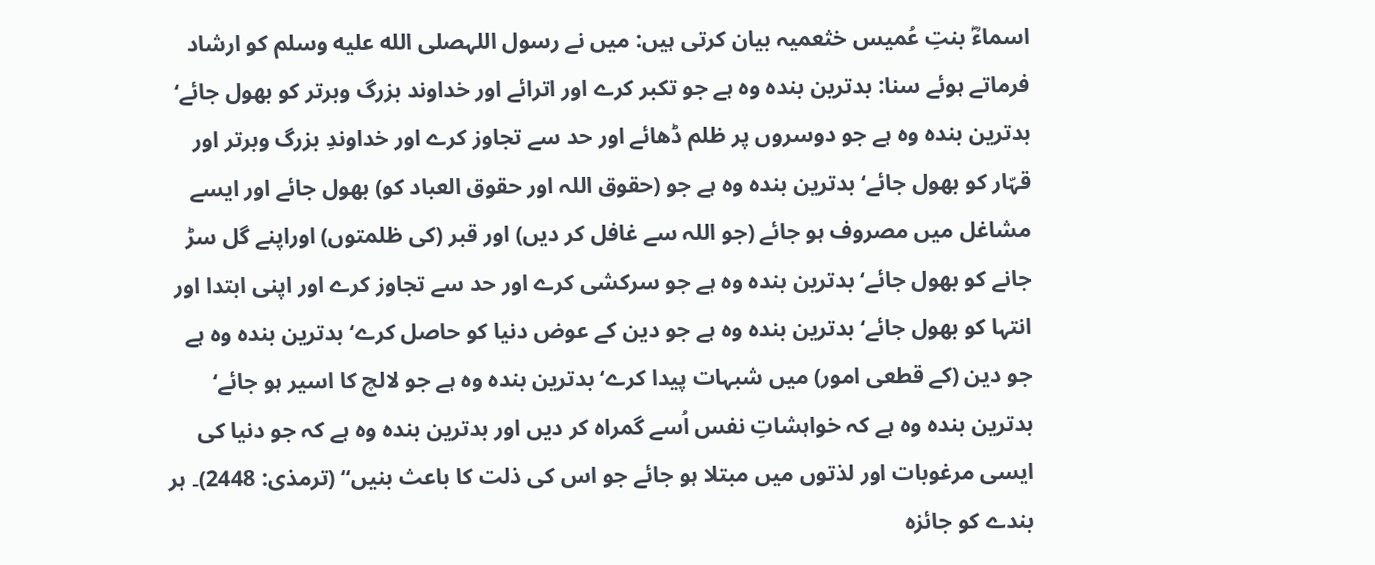اسماءؓ بنتِ عُمیس خثعمیہ بیان کرتی ہیں: میں نے رسول اللہصلى الله عليه وسلم کو ارشاد فرماتے ہوئے سنا: بدترین بندہ وہ ہے جو تکبر کرے اور اترائے اور خداوند بزرگ وبرتر کو بھول جائے‘ بدترین بندہ وہ ہے جو دوسروں پر ظلم ڈھائے اور حد سے تجاوز کرے اور خداوندِ بزرگ وبرتر اور قہّار کو بھول جائے‘ بدترین بندہ وہ ہے جو (حقوق اللہ اور حقوق العباد کو) بھول جائے اور ایسے مشاغل میں مصروف ہو جائے (جو اللہ سے غافل کر دیں) اور قبر (کی ظلمتوں) اوراپنے گل سڑ جانے کو بھول جائے‘ بدترین بندہ وہ ہے جو سرکشی کرے اور حد سے تجاوز کرے اور اپنی ابتدا اور انتہا کو بھول جائے‘ بدترین بندہ وہ ہے جو دین کے عوض دنیا کو حاصل کرے‘ بدترین بندہ وہ ہے جو دین (کے قطعی امور) میں شبہات پیدا کرے‘ بدترین بندہ وہ ہے جو لالچ کا اسیر ہو جائے‘ بدترین بندہ وہ ہے کہ خواہشاتِ نفس اُسے گمراہ کر دیں اور بدترین بندہ وہ ہے کہ جو دنیا کی ایسی مرغوبات اور لذتوں میں مبتلا ہو جائے جو اس کی ذلت کا باعث بنیں‘‘ (ترمذی: 2448)۔ ہر بندے کو جائزہ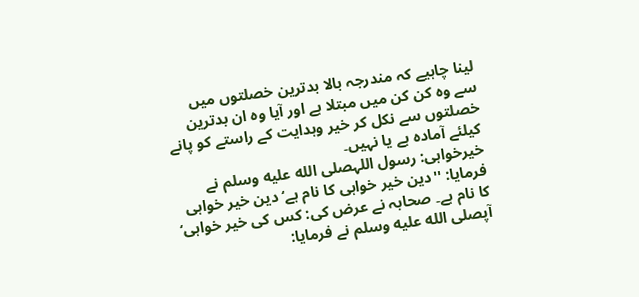لینا چاہیے کہ مندرجہ بالا بدترین خصلتوں میں سے وہ کن کن میں مبتلا ہے اور آیا وہ ان بدترین خصلتوں سے نکل کر خیر وہدایت کے راستے کو پانے کیلئے آمادہ ہے یا نہیں۔
خیرخواہی: رسول اللہصلى الله عليه وسلم نے فرمایا: ''دین خیر خواہی کا نام ہے‘ دین خیر خواہی کا نام ہے۔ صحابہ نے عرض کی: کس کی خیر خواہی‘ آپصلى الله عليه وسلم نے فرمایا: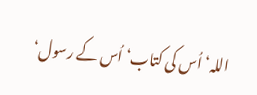اللہ‘ اُس کی کتاب‘ اُس کے رسول‘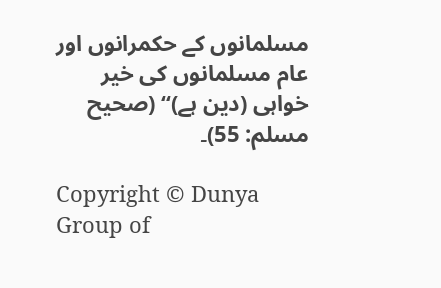مسلمانوں کے حکمرانوں اور عام مسلمانوں کی خیر خواہی (دین ہے)‘‘ (صحیح مسلم: 55)۔

Copyright © Dunya Group of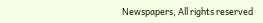Newspapers, All rights reserved